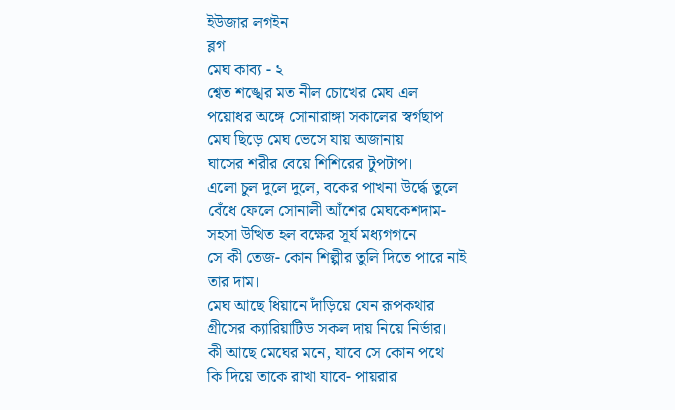ইউজার লগইন
ব্লগ
মেঘ কাব্য - ২
শ্বেত শঙ্খের মত নীল চোখের মেঘ এল
পয়োধর অঙ্গে সোনারাঙ্গা সকালের স্বর্গছাপ
মেঘ ছিড়ে মেঘ ভেসে যায় অজানায়
ঘাসের শরীর বেয়ে শিশিরের টুপটাপ।
এলো চুল দুলে দুলে, বকের পাখনা উর্দ্ধে তুলে
বেঁধে ফেলে সোনালী আঁশের মেঘকেশদাম-
সহসা উত্থিত হল বক্ষের সূর্য মধ্যগগনে
সে কী তেজ- কোন শিল্পীর তুলি দিতে পারে নাই তার দাম।
মেঘ আছে ধিয়ানে দাঁড়িয়ে যেন রূপকথার
গ্রীসের ক্যারিয়াটিড সকল দায় নিয়ে নির্ভার।
কী আছে মেঘের মনে, যাবে সে কোন পথে
কি দিয়ে তাকে রাখা যাবে- পায়রার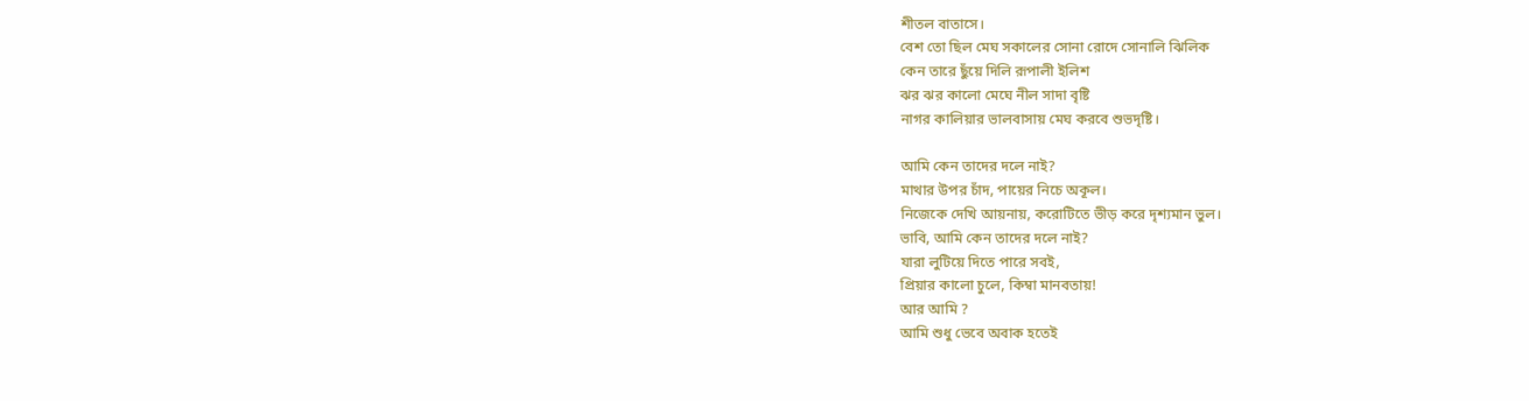শীতল বাতাসে।
বেশ তো ছিল মেঘ সকালের সোনা রোদে সোনালি ঝিলিক
কেন তারে ছুঁয়ে দিলি রূপালী ইলিশ
ঝর ঝর কালো মেঘে নীল সাদা বৃষ্টি
নাগর কালিয়ার ভালবাসায় মেঘ করবে শুভদৃষ্টি।

আমি কেন তাদের দলে নাই?
মাথার উপর চাঁদ, পায়ের নিচে অকূল।
নিজেকে দেখি আয়নায়, করোটিতে ভীড় করে দৃশ্যমান ভুল।
ভাবি, আমি কেন তাদের দলে নাই?
যারা লুটিয়ে দিতে পারে সবই,
প্রিয়ার কালো চুলে, কিম্বা মানবতায়!
আর আমি ?
আমি শুধু ভেবে অবাক হতেই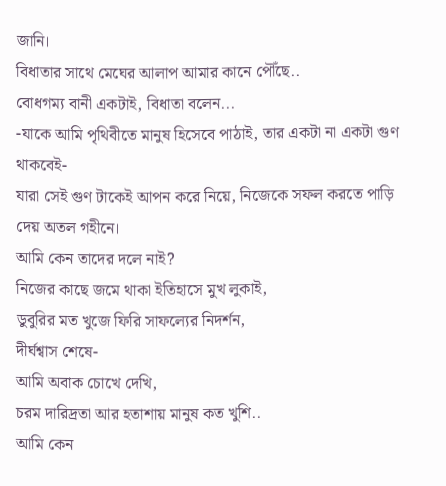জানি।
বিধাতার সাথে মেঘের আলাপ আমার কানে পৌঁছে..
বোধগম্য বানী একটাই, বিধাতা বলেন...
-যাকে আমি পৃথিবীতে মানুষ হিসেবে পাঠাই, তার একটা না একটা গুণ থাকবেই-
যারা সেই গুণ টাকেই আপন করে নিয়ে, নিজেকে সফল করতে পাড়ি দেয় অতল গহীনে।
আমি কেন তাদের দলে নাই?
নিজের কাছে জমে থাকা ইতিহাসে মুখ লুকাই,
ডুবুরির মত খুজে ফিরি সাফল্যের নিদর্শন,
দীর্ঘশ্বাস শেষে-
আমি অবাক চোখে দেখি,
চরম দারিদ্রতা আর হতাশায় মানুষ কত খুশি..
আমি কেন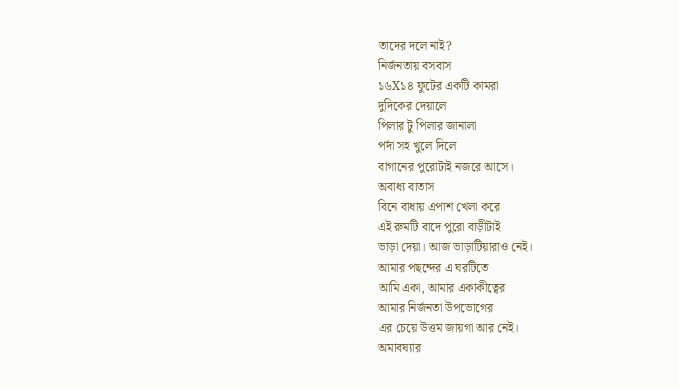তাদের দলে নাই?
নির্জনতায় বসবাস
১৬X১৪ ফুটের একটি কামরা
দুদিকের দেয়ালে
পিলার টু পিলার জানালা
পর্দা সহ খুলে দিলে
বাগানের পুরোটাই নজরে আসে।
অবাধ্য বাতাস
বিনে বাধায় এপাশ খেলা করে
এই রুমটি বাদে পুরো বাড়ীটাই
ভাড়া দেয়া। আজ ভাড়াটিয়ারাও নেই।
আমার পছন্দের এ ঘরটিতে
আমি একা, আমার একাকীত্বের
আমার নির্জনতা উপভোগের
এর চেয়ে উত্তম জায়গা আর নেই।
অমাবষ্যার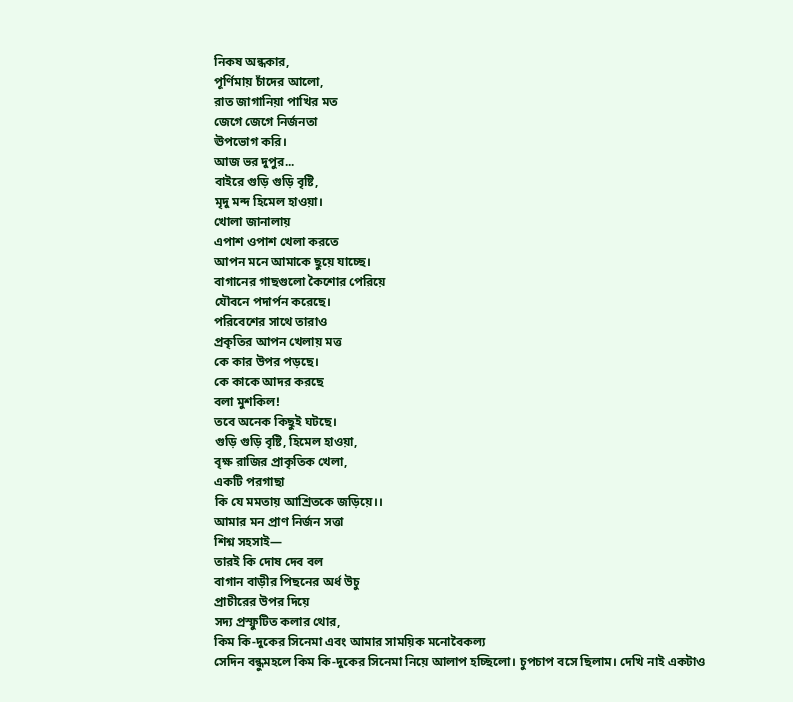নিকষ অন্ধকার,
পূর্ণিমায় চাঁদের আলো,
রাত জাগানিয়া পাখির মত
জেগে জেগে নির্জনতা
ঊপভোগ করি।
আজ ভর দুপুর...
বাইরে গুড়ি গুড়ি বৃষ্টি,
মৃদু মন্দ হিমেল হাওয়া।
খোলা জানালায়
এপাশ ওপাশ খেলা করতে
আপন মনে আমাকে ছুয়ে যাচ্ছে।
বাগানের গাছগুলো কৈশোর পেরিয়ে
যৌবনে পদার্পন করেছে।
পরিবেশের সাথে তারাও
প্রকৃতির আপন খেলায় মত্ত
কে কার উপর পড়ছে।
কে কাকে আদর করছে
বলা মুশকিল!
তবে অনেক কিছুই ঘটছে।
গুড়ি গুড়ি বৃষ্টি, হিমেল হাওয়া,
বৃক্ষ রাজির প্রাকৃতিক খেলা,
একটি পরগাছা
কি যে মমতায় আশ্রিতকে জড়িয়ে।।
আমার মন প্রাণ নির্জন সত্তা
শিশ্ন সহসাই—
তারই কি দোষ দেব বল
বাগান বাড়ীর পিছনের অর্ধ উচু
প্রাচীরের উপর দিয়ে
সদ্য প্রস্ফুটিত কলার থোর,
কিম কি-দুকের সিনেমা এবং আমার সাময়িক মনোবৈকল্য
সেদিন বন্ধুমহলে কিম কি-দুকের সিনেমা নিয়ে আলাপ হচ্ছিলো। চুপচাপ বসে ছিলাম। দেখি নাই একটাও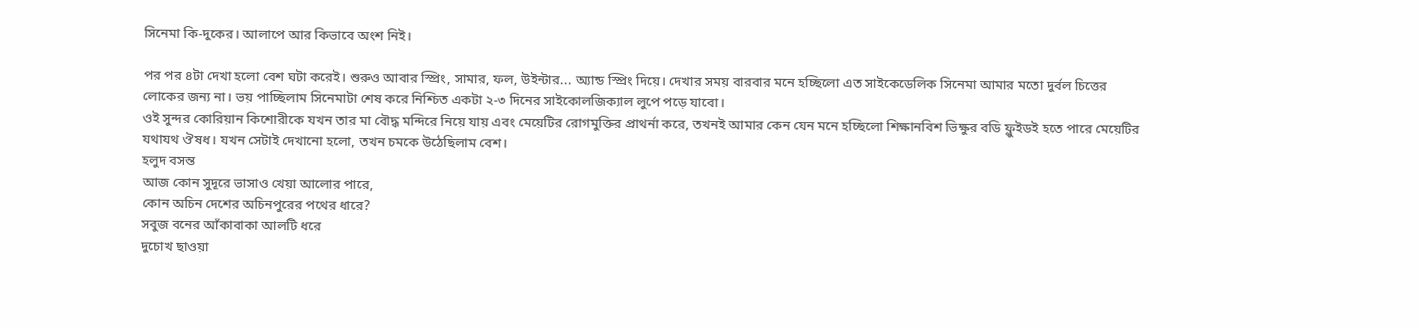সিনেমা কি-দুকের। আলাপে আর কিভাবে অংশ নিই।

পর পর ৪টা দেখা হলো বেশ ঘটা করেই। শুরুও আবার স্প্রিং, সামার, ফল, উইন্টার... অ্যান্ড স্প্রিং দিয়ে। দেখার সময় বারবার মনে হচ্ছিলো এত সাইকেডেলিক সিনেমা আমার মতো দুর্বল চিত্তের লোকের জন্য না। ভয় পাচ্ছিলাম সিনেমাটা শেষ করে নিশ্চিত একটা ২-৩ দিনের সাইকোলজিক্যাল লুপে পড়ে যাবো।
ওই সুন্দর কোরিয়ান কিশোরীকে যখন তার মা বৌদ্ধ মন্দিরে নিয়ে যায় এবং মেয়েটির রোগমুক্তির প্রাথর্না করে, তখনই আমার কেন যেন মনে হচ্ছিলো শিক্ষানবিশ ভিক্ষুর বডি ফ্লুইডই হতে পারে মেয়েটির যথাযথ ঔষধ। যখন সেটাই দেখানো হলো, তখন চমকে উঠেছিলাম বেশ।
হলুদ বসন্ত
আজ কোন সুদূরে ভাসাও খেয়া আলোর পারে,
কোন অচিন দেশের অচিনপুরের পথের ধারে?
সবুজ বনের আঁকাবাকা আলটি ধরে
দুচোখ ছাওয়া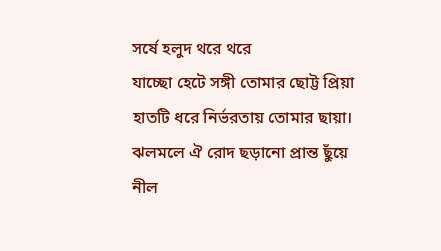সর্ষে হলুদ থরে থরে
যাচ্ছো হেটে সঙ্গী তোমার ছোট্ট প্রিয়া
হাতটি ধরে নির্ভরতায় তোমার ছায়া।
ঝলমলে ঐ রোদ ছড়ানো প্রান্ত ছুঁয়ে
নীল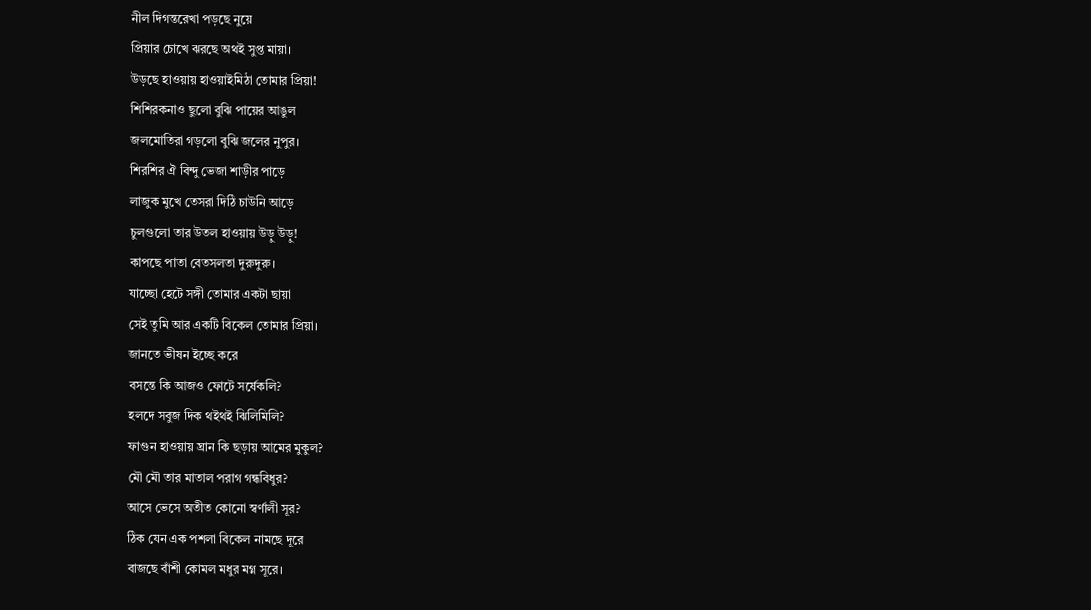নীল দিগন্তরেখা পড়ছে নুয়ে
প্রিয়ার চোখে ঝরছে অথই সুপ্ত মায়া।
উড়ছে হাওয়ায় হাওয়াইমিঠা তোমার প্রিয়া!
শিশিরকনাও ছুলো বুঝি পায়ের আঙুল
জলমোতিরা গড়লো বুঝি জলের নুপুর।
শিরশির ঐ বিন্দু ভেজা শাড়ীর পাড়ে
লাজুক মুখে তেসরা দিঠি চাউনি আড়ে
চুলগুলো তার উতল হাওয়ায় উড়ু উড়ু!
কাপছে পাতা বেতসলতা দুরুদুরু।
যাচ্ছো হেটে সঙ্গী তোমার একটা ছায়া
সেই তুমি আর একটি বিকেল তোমার প্রিয়া।
জানতে ভীষন ইচ্ছে করে
বসন্তে কি আজও ফোটে সর্ষেকলি?
হলদে সবুজ দিক থইথই ঝিলিমিলি?
ফাগুন হাওয়ায় ঘ্রান কি ছড়ায় আমের মুকুল?
মৌ মৌ তার মাতাল পরাগ গন্ধবিধুর?
আসে ভেসে অতীত কোনো স্বর্ণালী সূর?
ঠিক যেন এক পশলা বিকেল নামছে দূরে
বাজছে বাঁশী কোমল মধুর মগ্ন সূরে।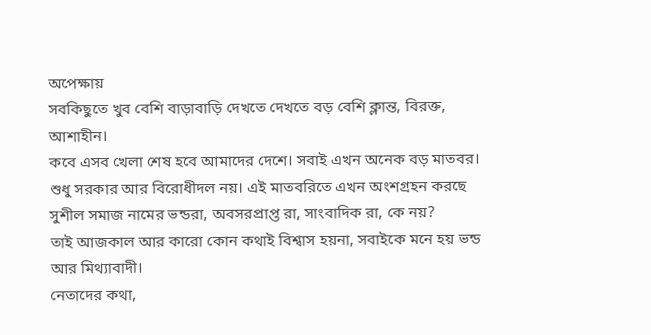অপেক্ষায়
সবকিছুতে খুব বেশি বাড়াবাড়ি দেখতে দেখতে বড় বেশি ক্লান্ত, বিরক্ত, আশাহীন।
কবে এসব খেলা শেষ হবে আমাদের দেশে। সবাই এখন অনেক বড় মাতবর।
শুধু সরকার আর বিরোধীদল নয়। এই মাতবরিতে এখন অংশগ্রহন করছে সুশীল সমাজ নামের ভন্ডরা, অবসরপ্রাপ্ত রা, সাংবাদিক রা, কে নয়?
তাই আজকাল আর কারো কোন কথাই বিশ্বাস হয়না, সবাইকে মনে হয় ভন্ড আর মিথ্যাবাদী।
নেতাদের কথা,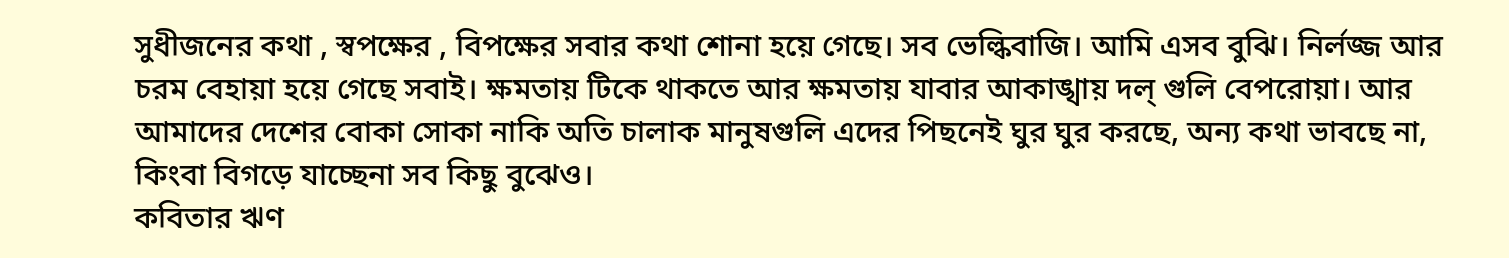সুধীজনের কথা , স্বপক্ষের , বিপক্ষের সবার কথা শোনা হয়ে গেছে। সব ভেল্কিবাজি। আমি এসব বুঝি। নির্লজ্জ আর চরম বেহায়া হয়ে গেছে সবাই। ক্ষমতায় টিকে থাকতে আর ক্ষমতায় যাবার আকাঙ্খায় দল্ গুলি বেপরোয়া। আর আমাদের দেশের বোকা সোকা নাকি অতি চালাক মানুষগুলি এদের পিছনেই ঘুর ঘুর করছে, অন্য কথা ভাবছে না, কিংবা বিগড়ে যাচ্ছেনা সব কিছু বুঝেও।
কবিতার ঋণ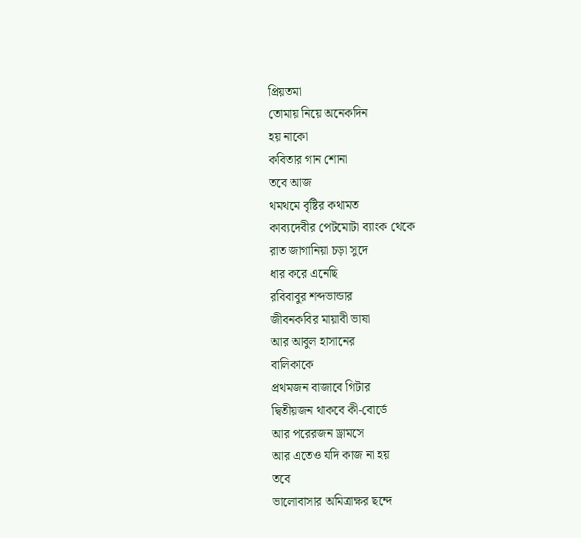প্রিয়তমা
তোমায় নিয়ে অনেকদিন
হয় নাকো
কবিতার গান শোনা
তবে আজ
থমথমে বৃষ্টির কথামত
কাব্যদেবীর পেটমোটা ব্যাংক থেকে
রাত জাগানিয়া চড়া সুদে
ধার করে এনেছি
রবিবাবুর শব্দভান্ডার
জীবনকবির মায়াবী ভাষা
আর আবুল হাসানের
বালিকাকে
প্রথমজন বাজাবে গিটার
দ্বিতীয়জন থাকবে কী-বোর্ডে
আর পরেরজন ড্রামসে
আর এতেও যদি কাজ না হয়
তবে
ভালোবাসার অমিত্রাক্ষর ছন্দে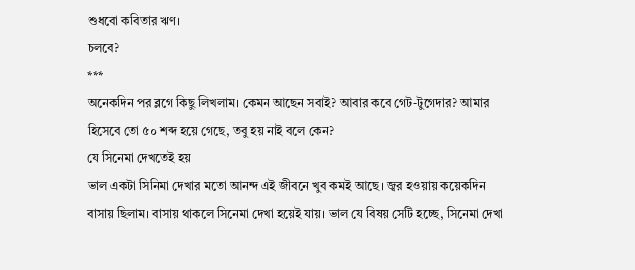শুধবো কবিতার ঋণ।
চলবে?
***
অনেকদিন পর ব্লগে কিছু লিখলাম। কেমন আছেন সবাই? আবার কবে গেট-টুগেদার? আমার হিসেবে তো ৫০ শব্দ হয়ে গেছে, তবু হয় নাই বলে কেন?
যে সিনেমা দেখতেই হয়
ভাল একটা সিনিমা দেখার মতো আনন্দ এই জীবনে খুব কমই আছে। জ্বর হওয়ায় কয়েকদিন বাসায় ছিলাম। বাসায় থাকলে সিনেমা দেখা হয়েই যায়। ভাল যে বিষয় সেটি হচ্ছে, সিনেমা দেখা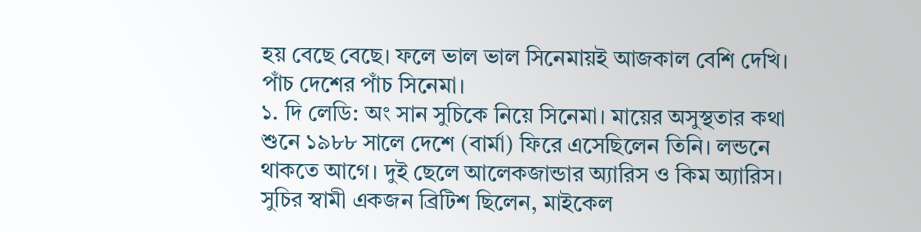হয় বেছে বেছে। ফলে ভাল ভাল সিনেমায়ই আজকাল বেশি দেখি। পাঁচ দেশের পাঁচ সিনেমা।
১. দি লেডি: অং সান সুচিকে নিয়ে সিনেমা। মায়ের অসুস্থতার কথা শুনে ১৯৮৮ সালে দেশে (বার্মা) ফিরে এসেছিলেন তিনি। লন্ডনে থাকতে আগে। দুই ছেলে আলেকজান্ডার অ্যারিস ও কিম অ্যারিস। সুচির স্বামী একজন ব্রিটিশ ছিলেন, মাইকেল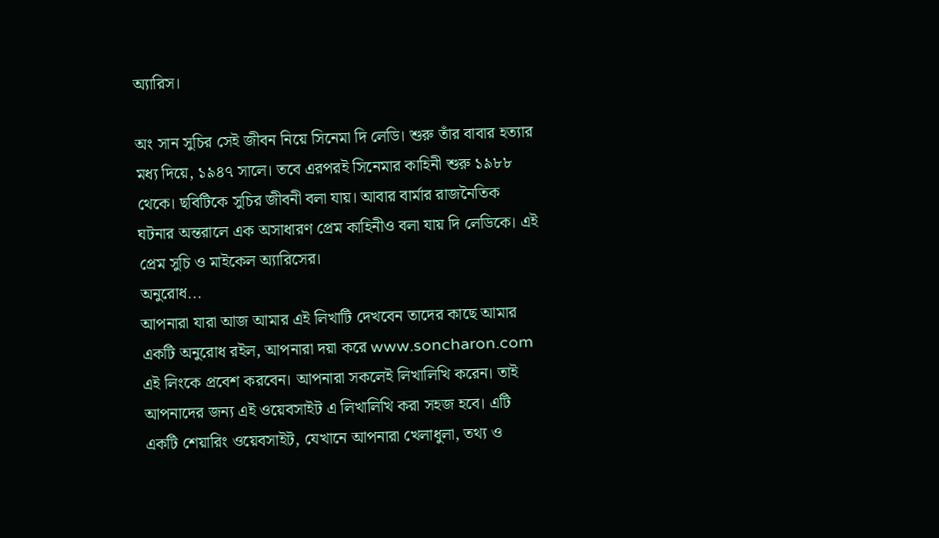অ্যারিস।

অং সান সুচির সেই জীবন নিয়ে সিনেমা দি লেডি। শুরু তাঁর বাবার হত্যার মধ্য দিয়ে, ১৯৪৭ সালে। তবে এরপরই সিনেমার কাহিনী শুরু ১৯৮৮ থেকে। ছবিটিকে সুচির জীবনী বলা যায়। আবার বার্মার রাজনৈতিক ঘটনার অন্তরালে এক অসাধারণ প্রেম কাহিনীও বলা যায় দি লেডিকে। এই প্রেম সুচি ও মাইকেল অ্যারিসের।
অনুরোধ...
আপনারা যারা আজ আমার এই লিখাটি দেখবেন তাদের কাছে আমার একটি অনুরোধ রইল, আপনারা দয়া করে www.soncharon.com এই লিংকে প্রবেশ করবেন। আপনারা সকলেই লিখালিখি করেন। তাই আপনাদের জন্য এই ওয়েবসাইট এ লিখালিখি করা সহজ হবে। এটি একটি শেয়ারিং ওয়েবসাইট, যেখানে আপনারা খেলাধুলা, তথ্য ও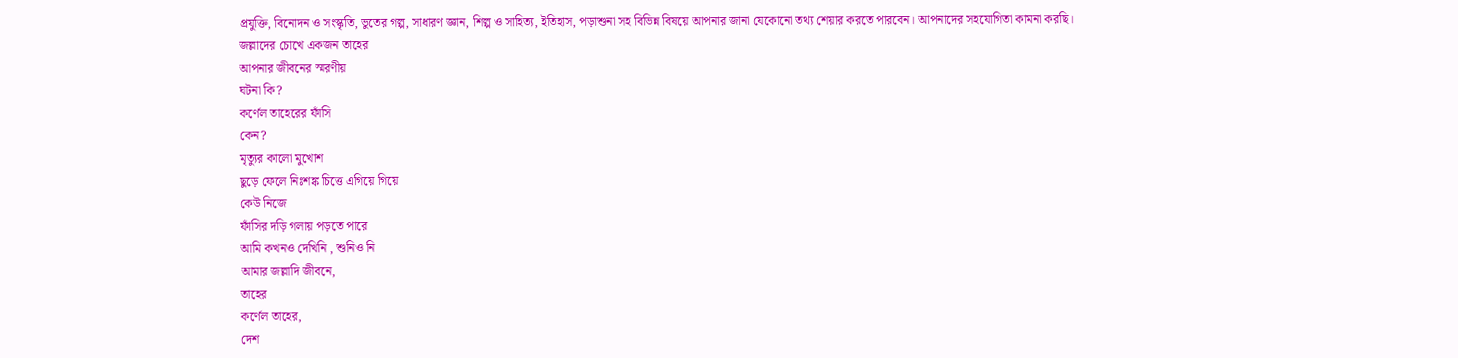প্রযুক্তি, বিনোদন ও সংস্কৃতি, ভুতের গল্প, সাধারণ জ্ঞান, শিল্প ও সাহিত্য, ইতিহাস, পড়াশুনা সহ বিভিন্ন বিষয়ে আপনার জানা যেকোনো তথ্য শেয়ার করতে পারবেন। আপনাদের সহযোগিতা কামনা করছি।
জল্লাদের চোখে একজন তাহের
আপনার জীবনের স্মরণীয়
ঘটনা কি?
কর্ণেল তাহেরের ফাঁসি
কেন?
মৃত্যুর কালো মুখোশ
ছুড়ে ফেলে নিঃশঙ্ক চিত্তে এগিয়ে গিয়ে
কেউ নিজে
ফাঁসির দড়ি গলায় পড়তে পারে
আমি কখনও দেখিনি , শুনিও নি
আমার জল্লাদি জীবনে,
তাহের
কর্ণেল তাহের,
দেশ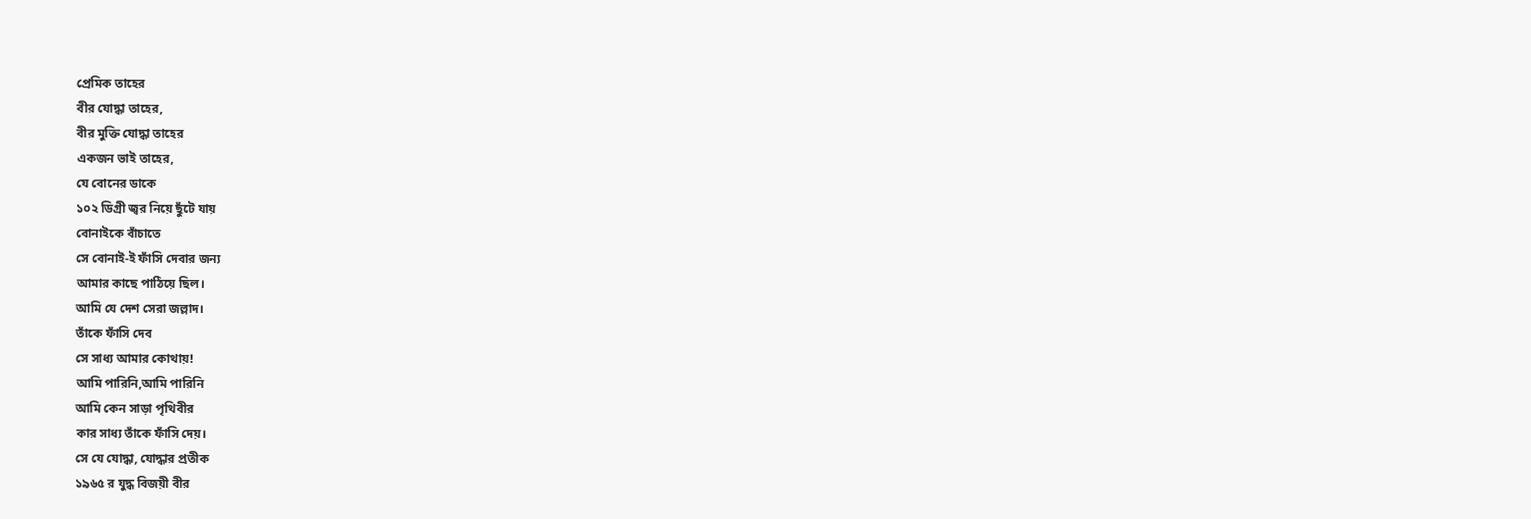প্রেমিক তাহের
বীর যোদ্ধা তাহের,
বীর মুক্তি যোদ্ধা তাহের
একজন ভাই তাহের,
যে বোনের ডাকে
১০২ ডিগ্রী জ্বর নিয়ে ছুঁটে যায়
বোনাইকে বাঁচাতে
সে বোনাই-ই ফাঁসি দেবার জন্য
আমার কাছে পাঠিয়ে ছিল।
আমি যে দেশ সেরা জল্লাদ।
তাঁকে ফাঁসি দেব
সে সাধ্য আমার কোথায়!
আমি পারিনি,আমি পারিনি
আমি কেন সাড়া পৃথিবীর
কার সাধ্য তাঁকে ফাঁসি দেয়।
সে যে যোদ্ধা, যোদ্ধার প্রতীক
১৯৬৫ র যুদ্ধ বিজয়ী বীর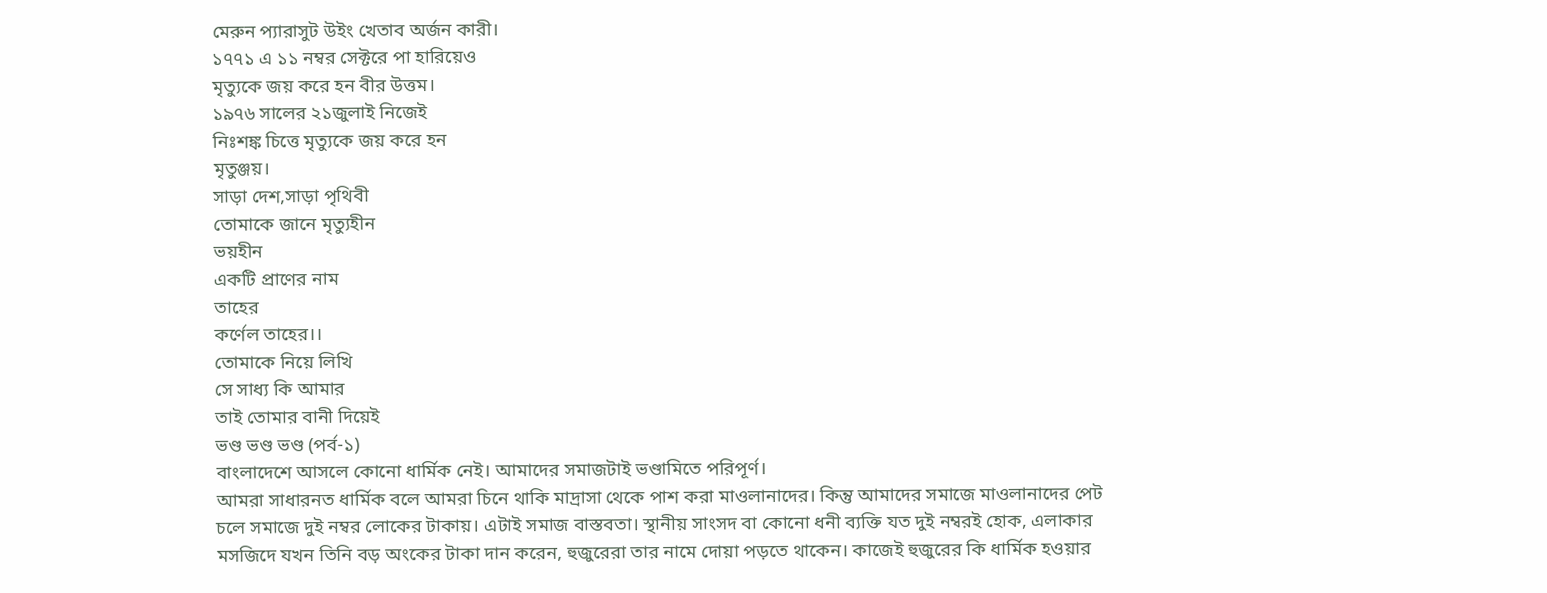মেরুন প্যারাসুট উইং খেতাব অর্জন কারী।
১৭৭১ এ ১১ নম্বর সেক্টরে পা হারিয়েও
মৃত্যুকে জয় করে হন বীর উত্তম।
১৯৭৬ সালের ২১জুলাই নিজেই
নিঃশঙ্ক চিত্তে মৃত্যুকে জয় করে হন
মৃতুঞ্জয়।
সাড়া দেশ,সাড়া পৃথিবী
তোমাকে জানে মৃত্যুহীন
ভয়হীন
একটি প্রাণের নাম
তাহের
কর্ণেল তাহের।।
তোমাকে নিয়ে লিখি
সে সাধ্য কি আমার
তাই তোমার বানী দিয়েই
ভণ্ড ভণ্ড ভণ্ড (পর্ব-১)
বাংলাদেশে আসলে কোনো ধার্মিক নেই। আমাদের সমাজটাই ভণ্ডামিতে পরিপূর্ণ।
আমরা সাধারনত ধার্মিক বলে আমরা চিনে থাকি মাদ্রাসা থেকে পাশ করা মাওলানাদের। কিন্তু আমাদের সমাজে মাওলানাদের পেট চলে সমাজে দুই নম্বর লোকের টাকায়। এটাই সমাজ বাস্তবতা। স্থানীয় সাংসদ বা কোনো ধনী ব্যক্তি যত দুই নম্বরই হোক, এলাকার মসজিদে যখন তিনি বড় অংকের টাকা দান করেন, হুজুরেরা তার নামে দোয়া পড়তে থাকেন। কাজেই হুজুরের কি ধার্মিক হওয়ার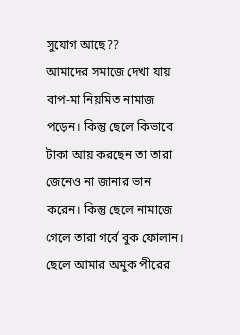সুযোগ আছে??
আমাদের সমাজে দেখা যায় বাপ-মা নিয়মিত নামাজ পড়েন। কিন্তু ছেলে কিভাবে টাকা আয় করছেন তা তারা জেনেও না জানার ভান করেন। কিন্তু ছেলে নামাজে গেলে তারা গর্বে বুক ফোলান। ছেলে আমার অমুক পীরের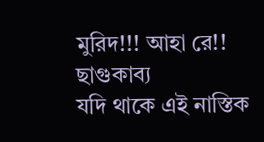মুরিদ!!! আহা রে!!
ছাগুকাব্য
যদি থাকে এই নাস্তিক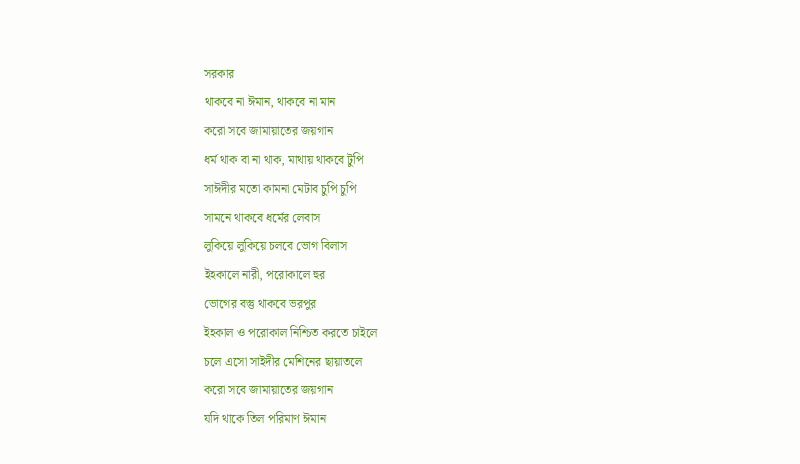সরকার
থাকবে না ঈমান, থাকবে না মান
করো সবে জামায়াতের জয়গান
ধর্ম থাক বা না থাক, মাথায় থাকবে টুপি
সাঈদীর মতো কামনা মেটাব চুপি চুপি
সামনে থাকবে ধর্মের লেবাস
লুকিয়ে লুকিয়ে চলবে ভোগ বিলাস
ইহকালে নারী, পরোকালে হুর
ভোগের বস্তু থাকবে ভরপুর
ইহকাল ও পরোকাল নিশ্চিত করতে চাইলে
চলে এসো সাইদীর মেশিনের ছায়াতলে
করো সবে জামায়াতের জয়গান
যদি থাকে তিল পরিমাণ ঈমান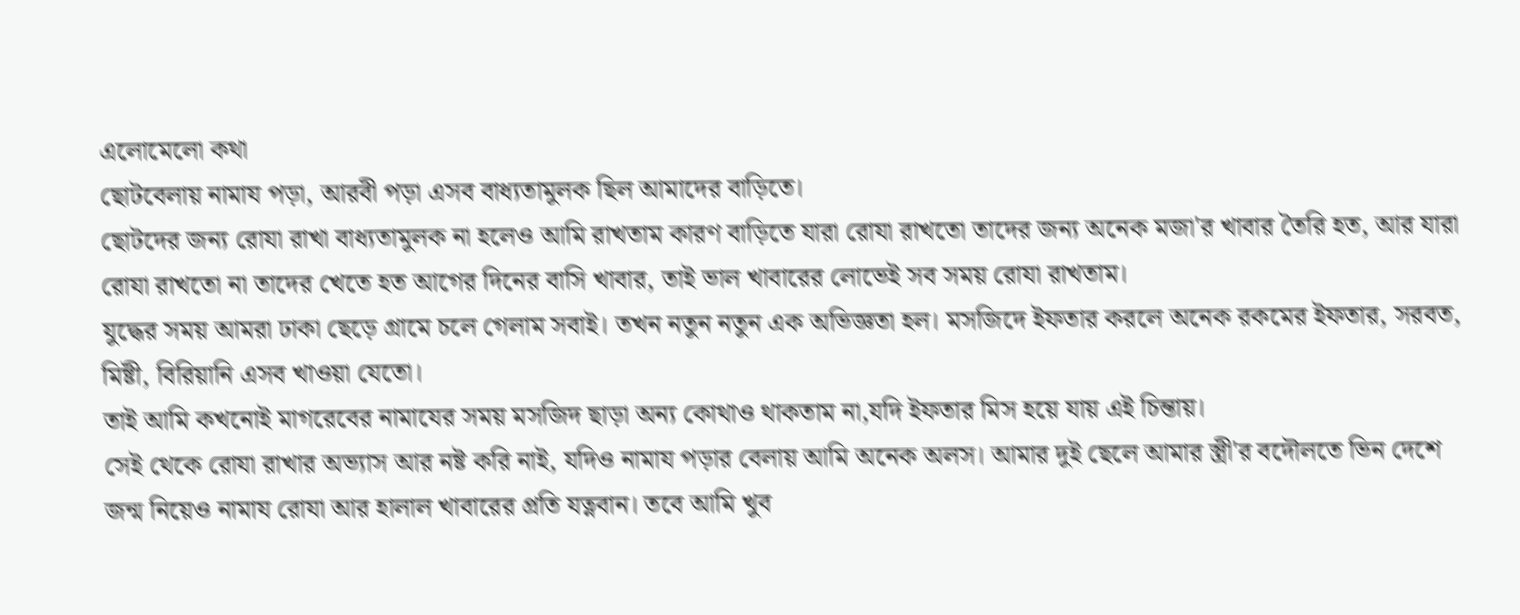এলোমেলো কথা
ছোটবেলায় নামায পড়া, আরবী পড়া এসব বাধ্যতামুলক ছিল আমাদের বাড়িতে।
ছোটদের জন্য রোযা রাখা বাধ্যতামুলক না হলেও আমি রাখতাম কারণ বাড়িতে যারা রোযা রাখতো তাদের জন্য অনেক মজা'র খাবার তৈরি হত, আর যারা রোযা রাখতো না তাদের খেতে হত আগের দিনের বাসি খাবার, তাই ভাল খাবারের লোভেই সব সময় রোযা রাখতাম।
যুদ্ধের সময় আমরা ঢাকা ছেড়ে গ্রামে চলে গেলাম সবাই। তখন নতুন নতুন এক অভিজ্ঞতা হল। মসজিদে ইফতার করলে অনেক রকমের ইফতার, সরবত, মিষ্টী, বিরিয়ানি এসব খাওয়া যেতো।
তাই আমি কখনোই মাগরেবের নামাযের সময় মসজিদ ছাড়া অন্য কোথাও থাকতাম না,যদি ইফতার মিস হয়ে যায় এই চিন্তায়।
সেই থেকে রোযা রাখার অভ্যাস আর নষ্ট করি নাই, যদিও নামায পড়ার বেলায় আমি অনেক অলস। আমার দুই ছেলে আমার স্ত্রী'র বদৌলতে ভিন দেশে জন্ম নিয়েও নামায রোযা আর হালাল খাবারের প্রতি যত্নবান। তবে আমি খুব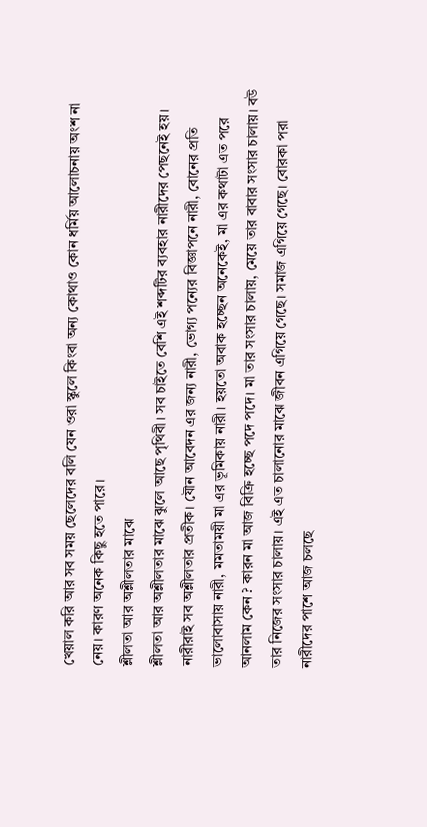খেয়াল করি আর সব সময় ছেলেদের বলি যেন ওরা স্কুলে কিংবা অন্য কোথাও কোন ধর্মিয় আলোচনায় অংশ না নেয়। কারণ অনেক কিছু হতে পারে।
শ্লীলতা আর অশ্লীলতার মাঝে
শ্লীলতা আর অশ্লীলতার মাঝে ঝুলে আছে পৃথিবী। সব চাইতে বেশি এই শব্দটির ব্যবহার নারীদের পেছনেই হয়। নারীরাই সব অশ্লীলতার প্রতীক। যৌন আবেদন এর জন্য নারী, ভোগ্য পন্যের বিজ্ঞাপনে নারী, বোনের প্রতি ভালোবাসায় নারী, মমতাময়ী মা এর ভূমিকায় নারী। হয়তো অবাক হচ্ছেন অনেকেই, মা এর কথাটা এত পরে আনলাম কেন ? কারন মা আজ বিক্রি হচ্ছে পদে পদে। মা তার সংসার চালায়, মেয়ে তার বাবার সংসার চালায়। বউ তার নিজের সংসার চালায়। এই এত চালানোর মাঝে জীবন এগিয়ে গেছে। সমাজ এগিয়ে গেছে। বোরকা পরা নারীদের পাশে আজ চলছে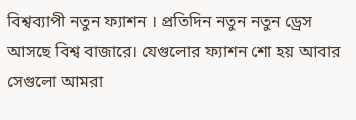বিশ্বব্যাপী নতুন ফ্যাশন । প্রতিদিন নতুন নতুন ড্রেস আসছে বিশ্ব বাজারে। যেগুলোর ফ্যাশন শো হয় আবার সেগুলো আমরা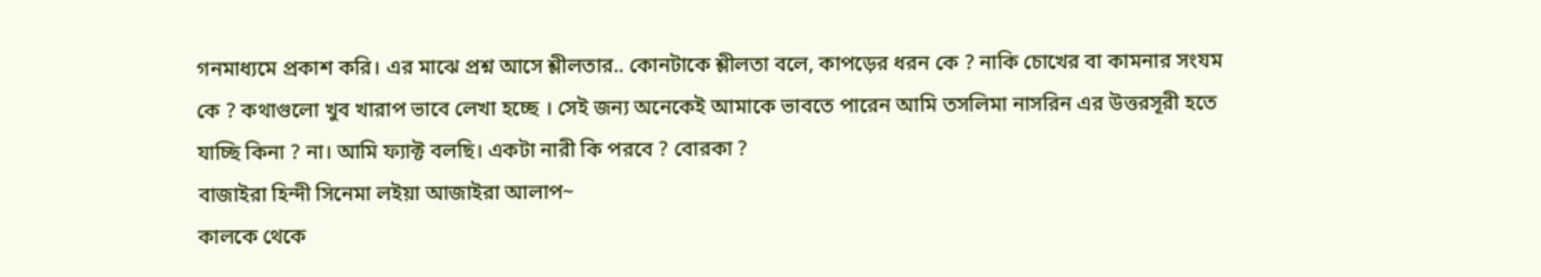গনমাধ্যমে প্রকাশ করি। এর মাঝে প্রশ্ন আসে শ্লীলতার.. কোনটাকে শ্লীলতা বলে, কাপড়ের ধরন কে ? নাকি চোখের বা কামনার সংযম কে ? কথাগুলো খুব খারাপ ভাবে লেখা হচ্ছে । সেই জন্য অনেকেই আমাকে ভাবতে পারেন আমি তসলিমা নাসরিন এর উত্তরসূরী হতে যাচ্ছি কিনা ? না। আমি ফ্যাক্ট বলছি। একটা নারী কি পরবে ? বোরকা ?
বাজাইরা হিন্দী সিনেমা লইয়া আজাইরা আলাপ~
কালকে থেকে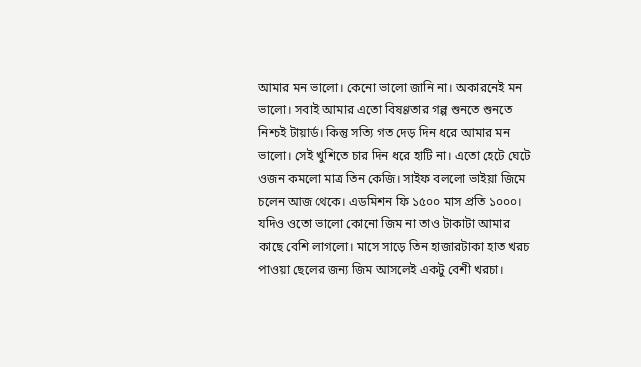আমার মন ভালো। কেনো ভালো জানি না। অকারনেই মন ভালো। সবাই আমার এতো বিষণ্ণতার গল্প শুনতে শুনতে নিশ্চই টায়ার্ড। কিন্তু সত্যি গত দেড় দিন ধরে আমার মন ভালো। সেই খুশিতে চার দিন ধরে হাটি না। এতো হেটে ঘেটে ওজন কমলো মাত্র তিন কেজি। সাইফ বললো ভাইয়া জিমে চলেন আজ থেকে। এডমিশন ফি ১৫০০ মাস প্রতি ১০০০। যদিও ওতো ভালো কোনো জিম না তাও টাকাটা আমার কাছে বেশি লাগলো। মাসে সাড়ে তিন হাজারটাকা হাত খরচ পাওয়া ছেলের জন্য জিম আসলেই একটু বেশী খরচা।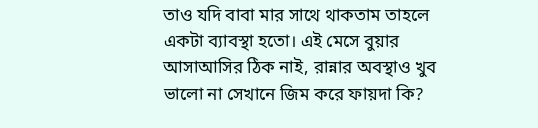তাও যদি বাবা মার সাথে থাকতাম তাহলে একটা ব্যাবস্থা হতো। এই মেসে বুয়ার আসাআসির ঠিক নাই, রান্নার অবস্থাও খুব ভালো না সেখানে জিম করে ফায়দা কি?